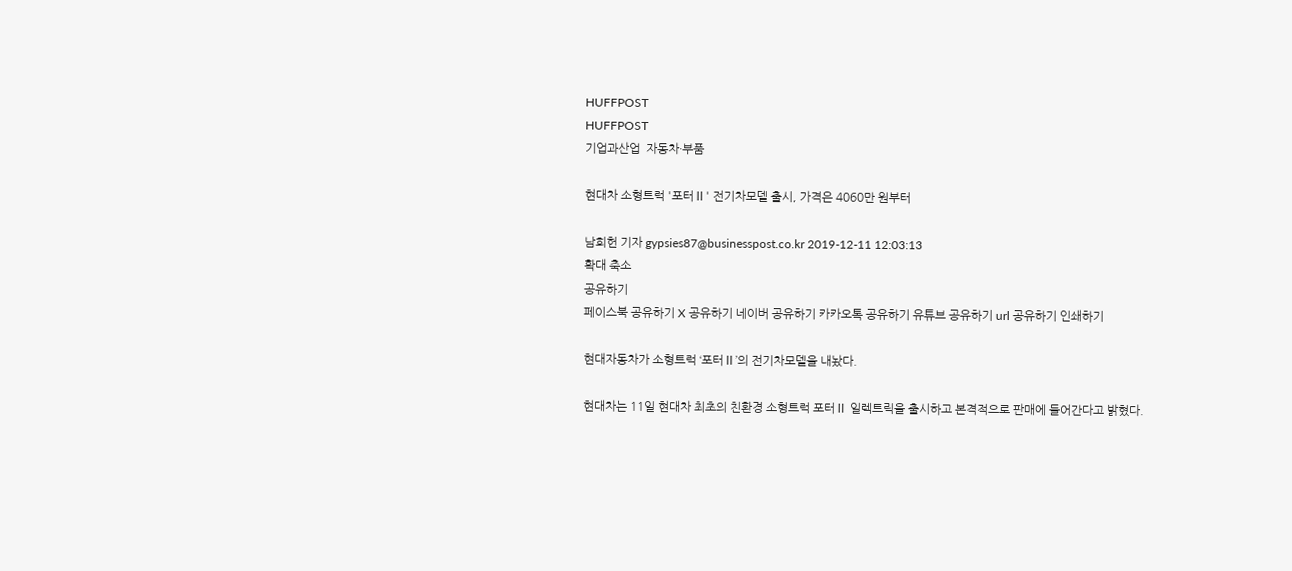HUFFPOST
HUFFPOST
기업과산업  자동차·부품

현대차 소형트럭 '포터Ⅱ' 전기차모델 출시, 가격은 4060만 원부터

남희헌 기자 gypsies87@businesspost.co.kr 2019-12-11 12:03:13
확대 축소
공유하기
페이스북 공유하기 X 공유하기 네이버 공유하기 카카오톡 공유하기 유튜브 공유하기 url 공유하기 인쇄하기

현대자동차가 소형트럭 ‘포터Ⅱ’의 전기차모델을 내놨다.

현대차는 11일 현대차 최초의 친환경 소형트럭 포터Ⅱ 일렉트릭을 출시하고 본격적으로 판매에 들어간다고 밝혔다.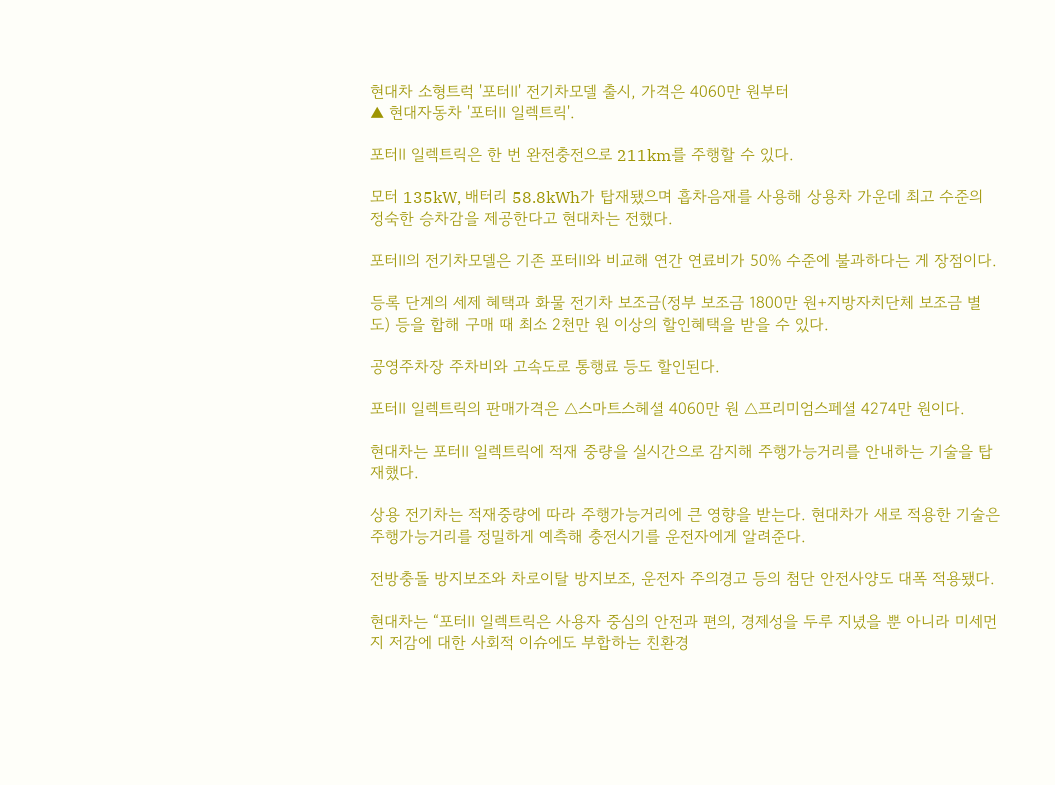현대차 소형트럭 '포터Ⅱ' 전기차모델 출시, 가격은 4060만 원부터
▲ 현대자동차 '포터Ⅱ 일렉트릭'.

포터Ⅱ 일렉트릭은 한 번 완전충전으로 211km를 주행할 수 있다.

모터 135kW, 배터리 58.8kWh가 탑재됐으며 흡차음재를 사용해 상용차 가운데 최고 수준의 정숙한 승차감을 제공한다고 현대차는 전했다.

포터Ⅱ의 전기차모델은 기존 포터Ⅱ와 비교해 연간 연료비가 50% 수준에 불과하다는 게 장점이다.

등록 단계의 세제 혜택과 화물 전기차 보조금(정부 보조금 1800만 원+지방자치단체 보조금 별도) 등을 합해 구매 때 최소 2천만 원 이상의 할인혜택을 받을 수 있다.

공영주차장 주차비와 고속도로 통행료 등도 할인된다.

포터Ⅱ 일렉트릭의 판매가격은 △스마트스헤셜 4060만 원 △프리미엄스페셜 4274만 원이다.

현대차는 포터Ⅱ 일렉트릭에 적재 중량을 실시간으로 감지해 주행가능거리를 안내하는 기술을 탑재했다.

상용 전기차는 적재중량에 따라 주행가능거리에 큰 영향을 받는다. 현대차가 새로 적용한 기술은 주행가능거리를 정밀하게 예측해 충전시기를 운전자에게 알려준다.

전방충돌 방지보조와 차로이탈 방지보조, 운전자 주의경고 등의 첨단 안전사양도 대폭 적용됐다.

현대차는 “포터Ⅱ 일렉트릭은 사용자 중심의 안전과 편의, 경제성을 두루 지녔을 뿐 아니라 미세먼지 저감에 대한 사회적 이슈에도 부합하는 친환경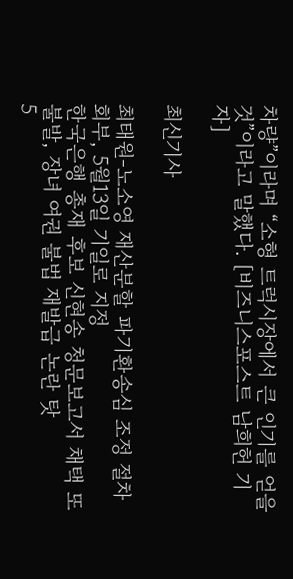차량”이라며 “소형 트럭시장에서 큰 인기를 얻을 것”이라고 말했다. [비즈니스포스트 남희헌 기자]

최신기사

최태원-노소영 재산분할 파기환송심 조정 절차 회부, 5월13일 기일로 지정
한국은행 총재 후보 신현송 청문보고서 채택 또 불발, 장녀 여권 불법 재발급 논란 탓
5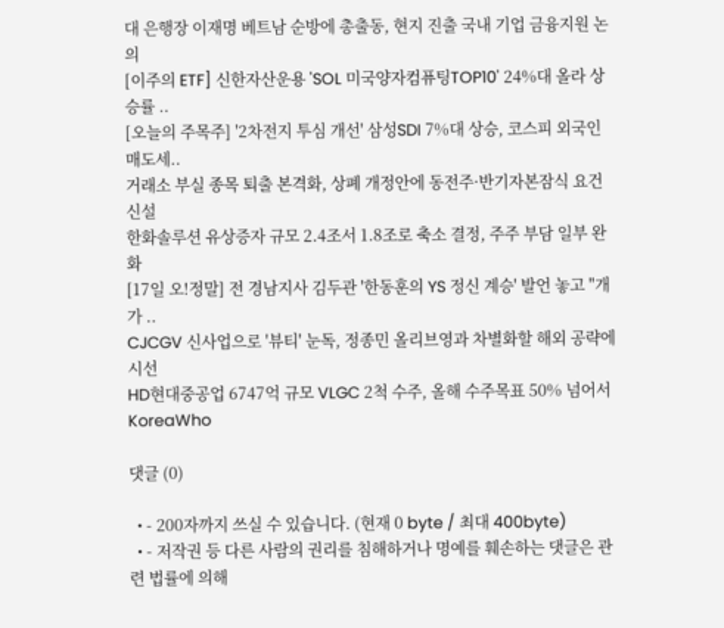대 은행장 이재명 베트남 순방에 총출동, 현지 진출 국내 기업 금융지원 논의
[이주의 ETF] 신한자산운용 'SOL 미국양자컴퓨팅TOP10' 24%대 올라 상승률 ..
[오늘의 주목주] '2차전지 투심 개선' 삼성SDI 7%대 상승, 코스피 외국인 매도세..
거래소 부실 종목 퇴출 본격화, 상폐 개정안에 동전주·반기자본잠식 요건 신설
한화솔루션 유상증자 규모 2.4조서 1.8조로 축소 결정, 주주 부담 일부 완화
[17일 오!정말] 전 경남지사 김두관 '한동훈의 YS 정신 계승' 발언 놓고 "개가 ..
CJCGV 신사업으로 '뷰티' 눈독, 정종민 올리브영과 차별화할 해외 공략에 시선
HD현대중공업 6747억 규모 VLGC 2척 수주, 올해 수주목표 50% 넘어서
KoreaWho

댓글 (0)

  • - 200자까지 쓰실 수 있습니다. (현재 0 byte / 최대 400byte)
  • - 저작권 등 다른 사람의 권리를 침해하거나 명예를 훼손하는 댓글은 관련 법률에 의해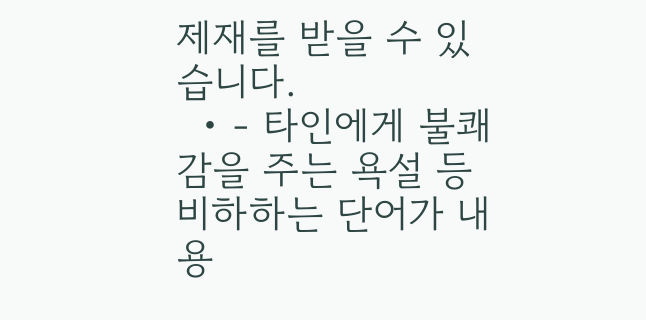제재를 받을 수 있습니다.
  • - 타인에게 불쾌감을 주는 욕설 등 비하하는 단어가 내용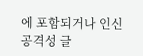에 포함되거나 인신공격성 글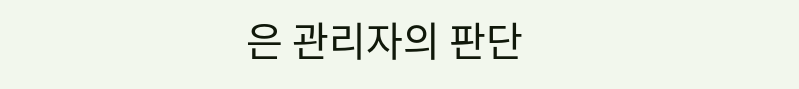은 관리자의 판단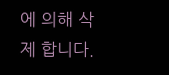에 의해 삭제 합니다.